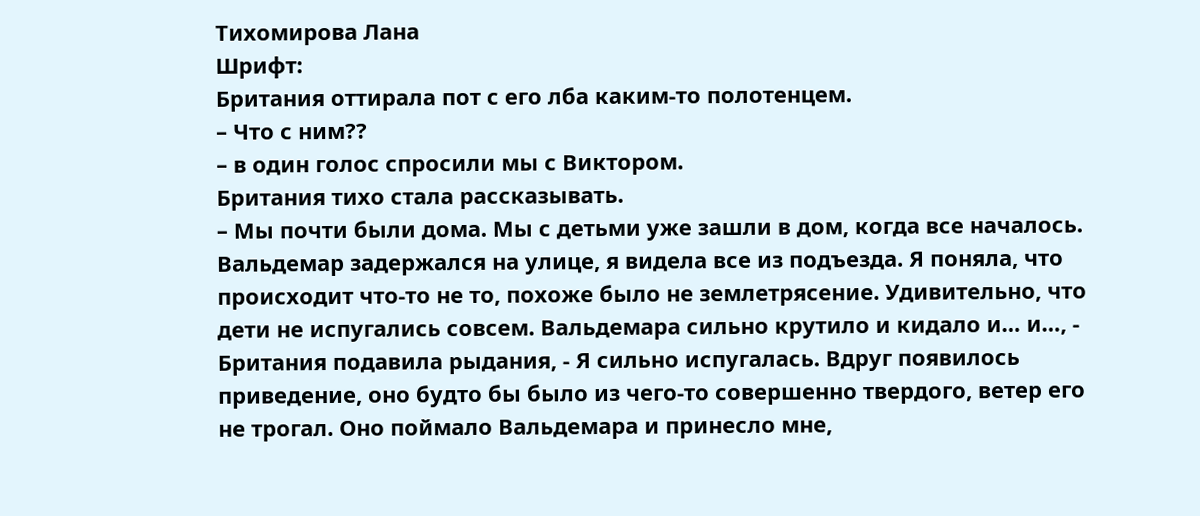Тихомирова Лана
Шрифт:
Британия оттирала пот с его лба каким-то полотенцем.
– Что с ним??
– в один голос спросили мы с Виктором.
Британия тихо стала рассказывать.
– Мы почти были дома. Мы с детьми уже зашли в дом, когда все началось. Вальдемар задержался на улице, я видела все из подъезда. Я поняла, что происходит что-то не то, похоже было не землетрясение. Удивительно, что дети не испугались совсем. Вальдемара сильно крутило и кидало и… и…, - Британия подавила рыдания, - Я сильно испугалась. Вдруг появилось приведение, оно будто бы было из чего-то совершенно твердого, ветер его не трогал. Оно поймало Вальдемара и принесло мне,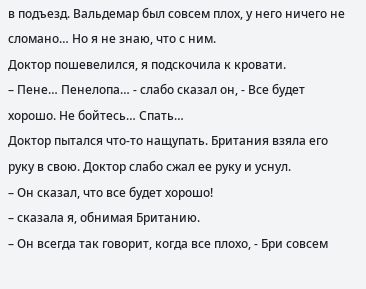в подъезд. Вальдемар был совсем плох, у него ничего не сломано… Но я не знаю, что с ним.
Доктор пошевелился, я подскочила к кровати.
– Пене… Пенелопа… - слабо сказал он, - Все будет хорошо. Не бойтесь… Спать…
Доктор пытался что-то нащупать. Британия взяла его руку в свою. Доктор слабо сжал ее руку и уснул.
– Он сказал, что все будет хорошо!
– сказала я, обнимая Британию.
– Он всегда так говорит, когда все плохо, - Бри совсем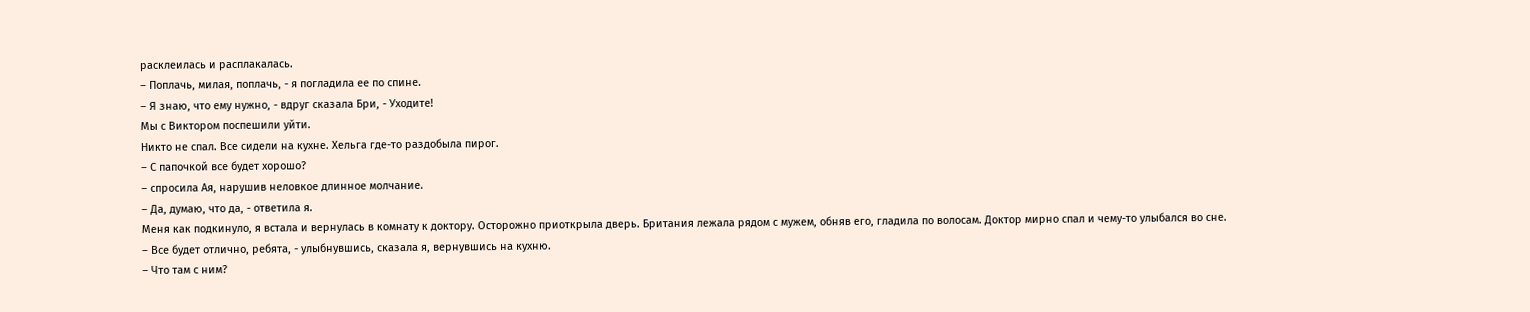расклеилась и расплакалась.
– Поплачь, милая, поплачь, - я погладила ее по спине.
– Я знаю, что ему нужно, - вдруг сказала Бри, - Уходите!
Мы с Виктором поспешили уйти.
Никто не спал. Все сидели на кухне. Хельга где-то раздобыла пирог.
– С папочкой все будет хорошо?
– спросила Ая, нарушив неловкое длинное молчание.
– Да, думаю, что да, - ответила я.
Меня как подкинуло, я встала и вернулась в комнату к доктору. Осторожно приоткрыла дверь. Британия лежала рядом с мужем, обняв его, гладила по волосам. Доктор мирно спал и чему-то улыбался во сне.
– Все будет отлично, ребята, - улыбнувшись, сказала я, вернувшись на кухню.
– Что там с ним?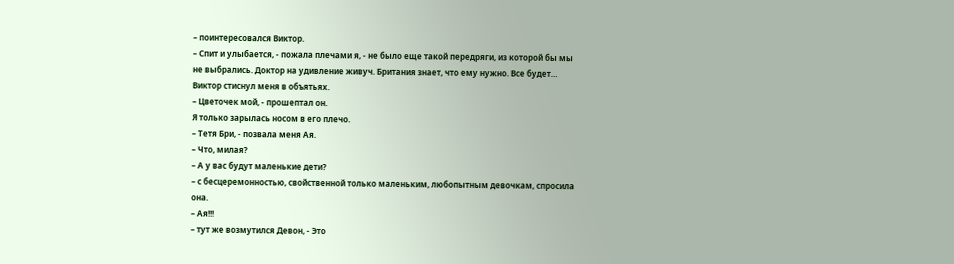– поинтересовался Виктор.
– Спит и улыбается, - пожала плечами я, - не было еще такой передряги, из которой бы мы не выбрались. Доктор на удивление живуч. Британия знает, что ему нужно. Все будет…
Виктор стиснул меня в объятьях.
– Цветочек мой, - прошептал он.
Я только зарылась носом в его плечо.
– Тетя Бри, - позвала меня Ая.
– Что, милая?
– А у вас будут маленькие дети?
– с бесцеремонностью, свойственной только маленьким, любопытным девочкам, спросила она.
– Ая!!!
– тут же возмутился Девон, - Это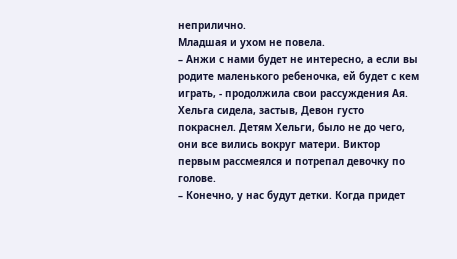неприлично.
Младшая и ухом не повела.
– Анжи с нами будет не интересно, а если вы родите маленького ребеночка, ей будет с кем играть, - продолжила свои рассуждения Ая.
Хельга сидела, застыв, Девон густо покраснел. Детям Хельги, было не до чего, они все вились вокруг матери. Виктор первым рассмеялся и потрепал девочку по голове.
– Конечно, у нас будут детки. Когда придет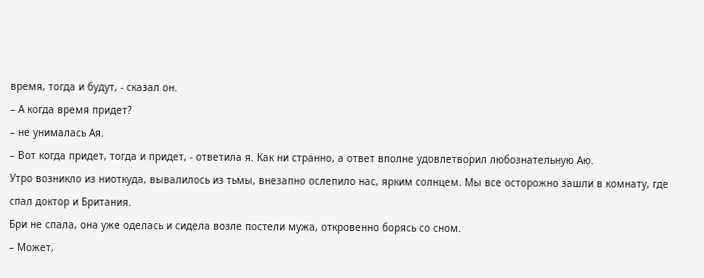время, тогда и будут, - сказал он.
– А когда время придет?
– не унималась Ая.
– Вот когда придет, тогда и придет, - ответила я. Как ни странно, а ответ вполне удовлетворил любознательную Аю.
Утро возникло из ниоткуда, вывалилось из тьмы, внезапно ослепило нас, ярким солнцем. Мы все осторожно зашли в комнату, где спал доктор и Британия.
Бри не спала, она уже оделась и сидела возле постели мужа, откровенно борясь со сном.
– Может,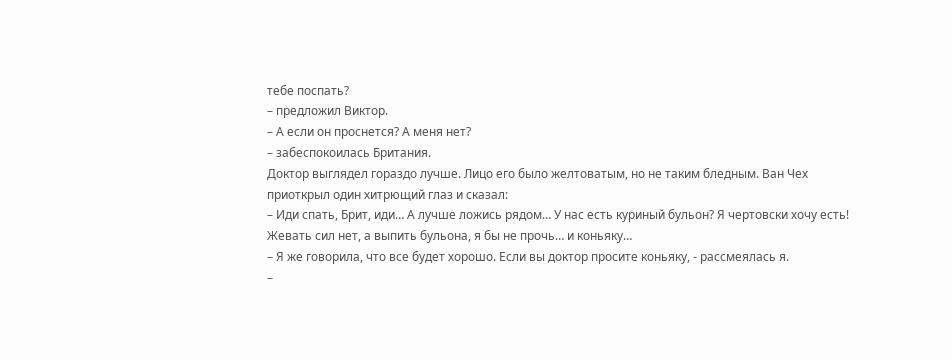тебе поспать?
– предложил Виктор.
– А если он проснется? А меня нет?
– забеспокоилась Британия.
Доктор выглядел гораздо лучше. Лицо его было желтоватым, но не таким бледным. Ван Чех приоткрыл один хитрющий глаз и сказал:
– Иди спать, Брит, иди… А лучше ложись рядом… У нас есть куриный бульон? Я чертовски хочу есть! Жевать сил нет, а выпить бульона, я бы не прочь… и коньяку…
– Я же говорила, что все будет хорошо. Если вы доктор просите коньяку, - рассмеялась я.
–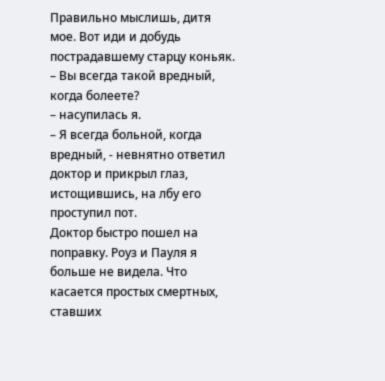Правильно мыслишь, дитя мое. Вот иди и добудь пострадавшему старцу коньяк.
– Вы всегда такой вредный, когда болеете?
– насупилась я.
– Я всегда больной, когда вредный, - невнятно ответил доктор и прикрыл глаз, истощившись, на лбу его проступил пот.
Доктор быстро пошел на поправку. Роуз и Пауля я больше не видела. Что касается простых смертных, ставших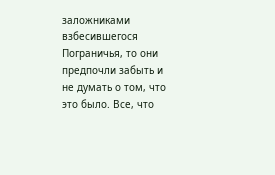заложниками взбесившегося Пограничья, то они предпочли забыть и не думать о том, что это было. Все, что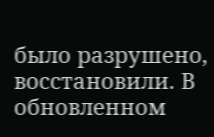было разрушено, восстановили. В обновленном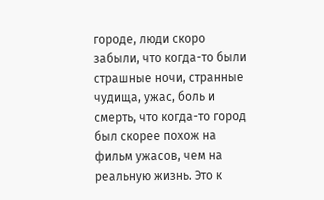городе, люди скоро забыли, что когда-то были страшные ночи, странные чудища, ужас, боль и смерть, что когда-то город был скорее похож на фильм ужасов, чем на реальную жизнь. Это к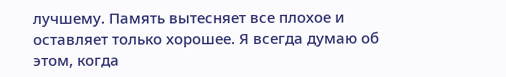лучшему. Память вытесняет все плохое и оставляет только хорошее. Я всегда думаю об этом, когда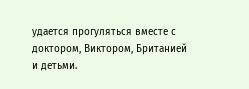удается прогуляться вместе с доктором, Виктором, Британией и детьми.